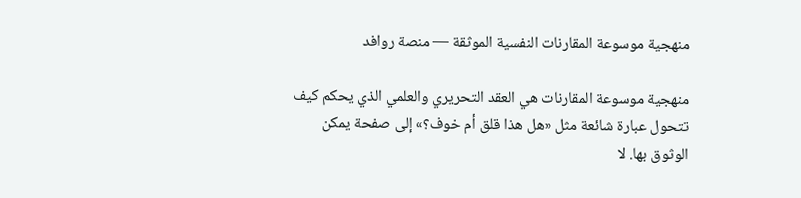منهجية موسوعة المقارنات النفسية الموثقة — منصة روافد

منهجية موسوعة المقارنات هي العقد التحريري والعلمي الذي يحكم كيف تتحول عبارة شائعة مثل «هل هذا قلق أم خوف؟» إلى صفحة يمكن الوثوق بها. لا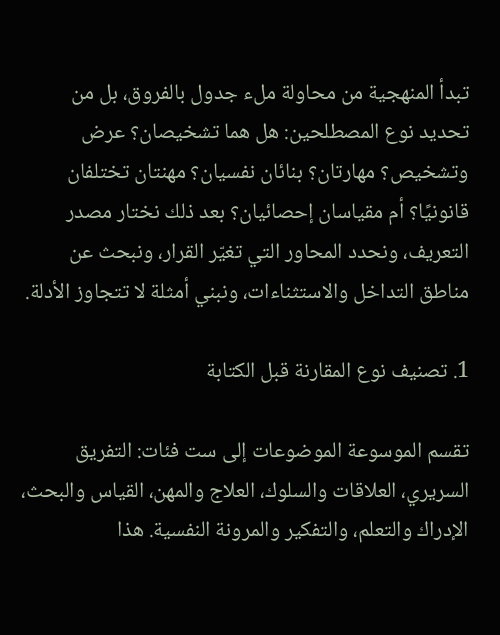تبدأ المنهجية من محاولة ملء جدول بالفروق، بل من تحديد نوع المصطلحين: هل هما تشخيصان؟ عرض وتشخيص؟ مهارتان؟ بنائان نفسيان؟ مهنتان تختلفان قانونيًا؟ أم مقياسان إحصائيان؟ بعد ذلك نختار مصدر التعريف، ونحدد المحاور التي تغيّر القرار، ونبحث عن مناطق التداخل والاستثناءات، ونبني أمثلة لا تتجاوز الأدلة.

1. تصنيف نوع المقارنة قبل الكتابة

تقسم الموسوعة الموضوعات إلى ست فئات: التفريق السريري، العلاقات والسلوك، العلاج والمهن، القياس والبحث، الإدراك والتعلم، والتفكير والمرونة النفسية. هذا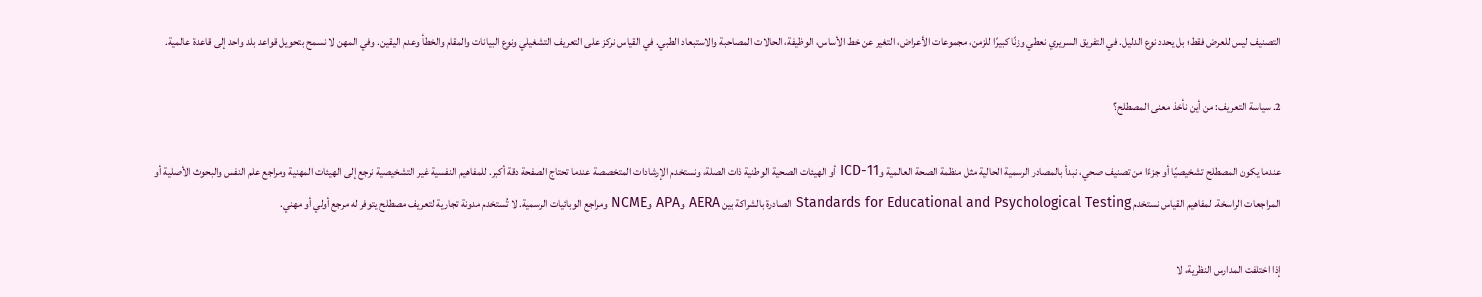التصنيف ليس للعرض فقط؛ بل يحدد نوع الدليل. في التفريق السريري نعطي وزنًا كبيرًا للزمن، مجموعات الأعراض، التغير عن خط الأساس، الوظيفة، الحالات المصاحبة والاستبعاد الطبي. في القياس نركز على التعريف التشغيلي ونوع البيانات والمقام والخطأ وعدم اليقين. وفي المهن لا نسمح بتحويل قواعد بلد واحد إلى قاعدة عالمية.

2. سياسة التعريف: من أين نأخذ معنى المصطلح؟

عندما يكون المصطلح تشخيصيًا أو جزءًا من تصنيف صحي، نبدأ بالمصادر الرسمية الحالية مثل منظمة الصحة العالمية وICD-11 أو الهيئات الصحية الوطنية ذات الصلة، ونستخدم الإرشادات المتخصصة عندما تحتاج الصفحة دقة أكبر. للمفاهيم النفسية غير التشخيصية نرجع إلى الهيئات المهنية ومراجع علم النفس والبحوث الأصلية أو المراجعات الراسخة. لمفاهيم القياس نستخدم Standards for Educational and Psychological Testing الصادرة بالشراكة بين AERA وAPA وNCME ومراجع الوبائيات الرسمية. لا تُستخدم مدونة تجارية لتعريف مصطلح يتوفر له مرجع أولي أو مهني.

إذا اختلفت المدارس النظرية، لا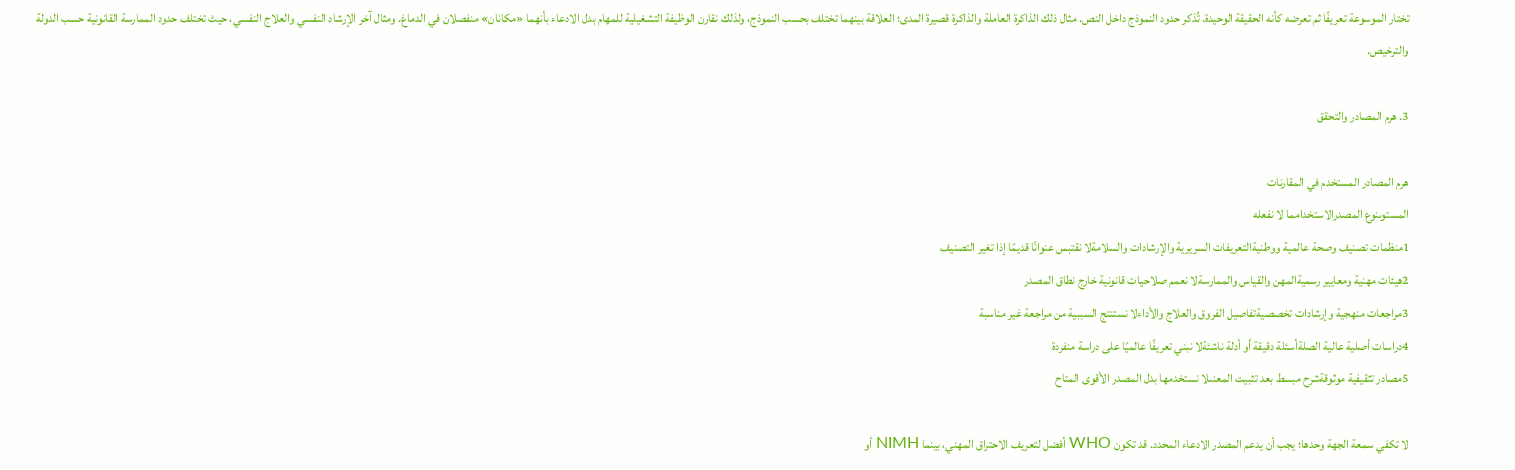تختار الموسوعة تعريفًا ثم تعرضه كأنه الحقيقة الوحيدة. تُذكر حدود النموذج داخل النص. مثال ذلك الذاكرة العاملة والذاكرة قصيرة المدى؛ العلاقة بينهما تختلف بحسب النموذج، ولذلك نقارن الوظيفة التشغيلية للمهام بدل الادعاء بأنهما «مكانان» منفصلان في الدماغ. ومثال آخر الإرشاد النفسي والعلاج النفسي، حيث تختلف حدود الممارسة القانونية حسب الدولة والترخيص.

3. هرم المصادر والتحقق

هرم المصادر المستخدم في المقارنات
المستوىنوع المصدرالاستخدامما لا نفعله
1منظمات تصنيف وصحة عالمية ووطنيةالتعريفات السريرية والإرشادات والسلامةلا نقتبس عنوانًا قديمًا إذا تغير التصنيف
2هيئات مهنية ومعايير رسميةالمهن والقياس والممارسةلا نعمم صلاحيات قانونية خارج نطاق المصدر
3مراجعات منهجية وإرشادات تخصصيةتفاصيل الفروق والعلاج والأداءلا نستنتج السببية من مراجعة غير مناسبة
4دراسات أصلية عالية الصلةأسئلة دقيقة أو أدلة ناشئةلا نبني تعريفًا عالميًا على دراسة منفردة
5مصادر تثقيفية موثوقةشرح مبسط بعد تثبيت المعنىلا نستخدمها بدل المصدر الأقوى المتاح

لا تكفي سمعة الجهة وحدها؛ يجب أن يدعم المصدر الادعاء المحدد. قد تكون WHO أفضل لتعريف الاحتراق المهني، بينما NIMH أو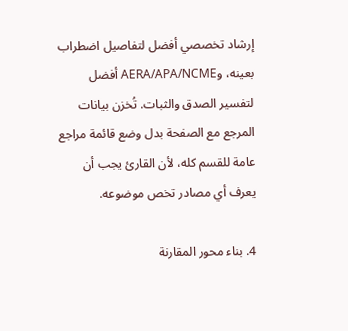إرشاد تخصصي أفضل لتفاصيل اضطراب بعينه، وAERA/APA/NCME أفضل لتفسير الصدق والثبات. تُخزن بيانات المرجع مع الصفحة بدل وضع قائمة مراجع عامة للقسم كله، لأن القارئ يجب أن يعرف أي مصادر تخص موضوعه.

4. بناء محور المقارنة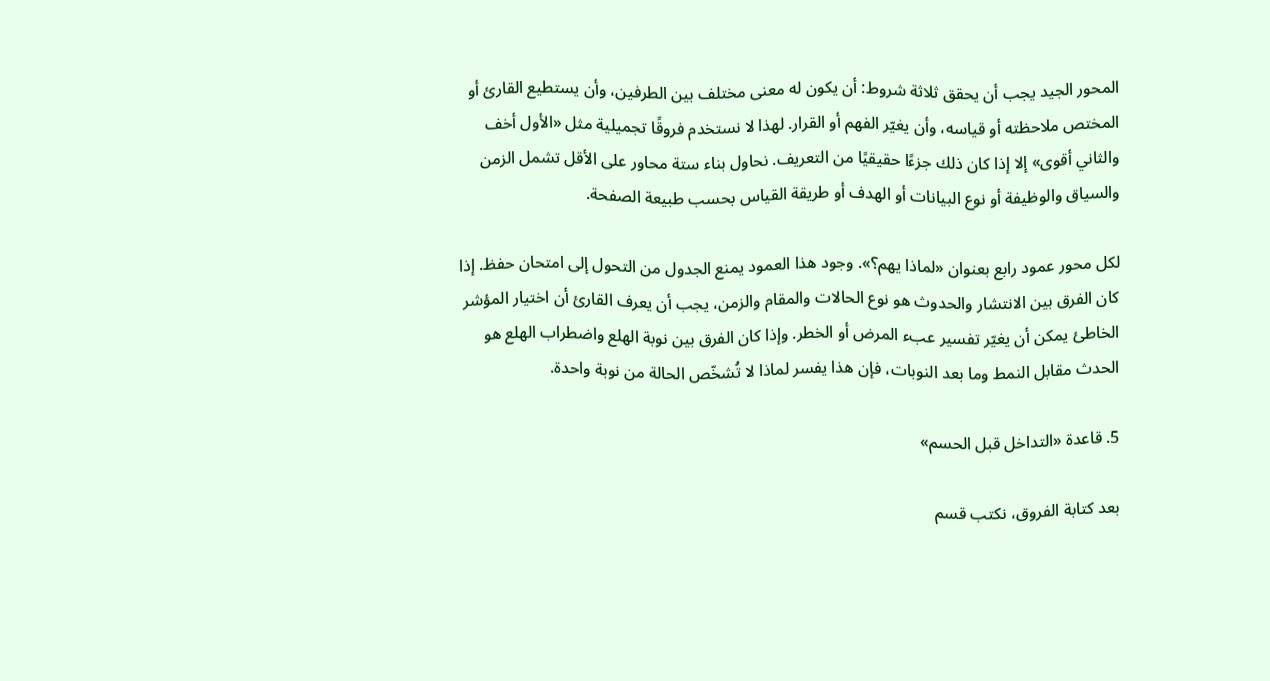المحور الجيد يجب أن يحقق ثلاثة شروط: أن يكون له معنى مختلف بين الطرفين، وأن يستطيع القارئ أو المختص ملاحظته أو قياسه، وأن يغيّر الفهم أو القرار. لهذا لا نستخدم فروقًا تجميلية مثل «الأول أخف والثاني أقوى» إلا إذا كان ذلك جزءًا حقيقيًا من التعريف. نحاول بناء ستة محاور على الأقل تشمل الزمن والسياق والوظيفة أو نوع البيانات أو الهدف أو طريقة القياس بحسب طبيعة الصفحة.

لكل محور عمود رابع بعنوان «لماذا يهم؟». وجود هذا العمود يمنع الجدول من التحول إلى امتحان حفظ. إذا كان الفرق بين الانتشار والحدوث هو نوع الحالات والمقام والزمن، يجب أن يعرف القارئ أن اختيار المؤشر الخاطئ يمكن أن يغيّر تفسير عبء المرض أو الخطر. وإذا كان الفرق بين نوبة الهلع واضطراب الهلع هو الحدث مقابل النمط وما بعد النوبات، فإن هذا يفسر لماذا لا تُشخّص الحالة من نوبة واحدة.

5. قاعدة «التداخل قبل الحسم»

بعد كتابة الفروق، نكتب قسم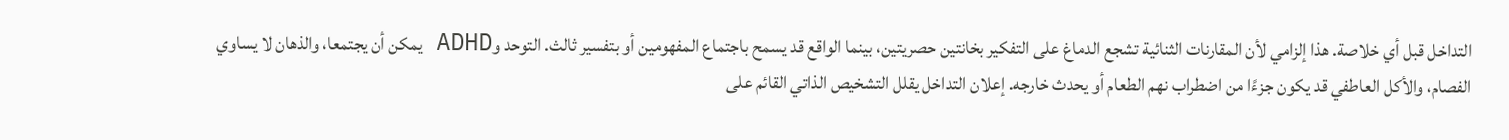التداخل قبل أي خلاصة. هذا إلزامي لأن المقارنات الثنائية تشجع الدماغ على التفكير بخانتين حصريتين، بينما الواقع قد يسمح باجتماع المفهومين أو بتفسير ثالث. التوحد وADHD يمكن أن يجتمعا، والذهان لا يساوي الفصام، والأكل العاطفي قد يكون جزءًا من اضطراب نهم الطعام أو يحدث خارجه. إعلان التداخل يقلل التشخيص الذاتي القائم على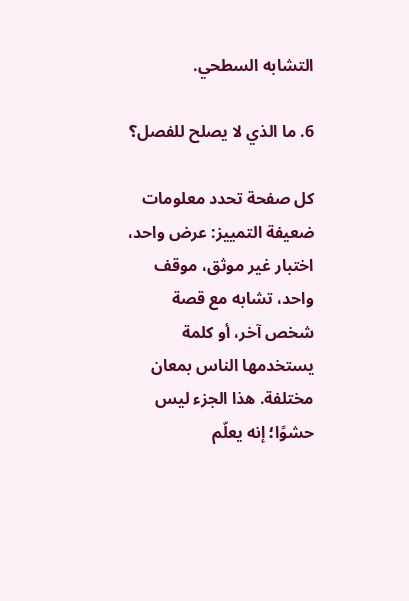التشابه السطحي.

6. ما الذي لا يصلح للفصل؟

كل صفحة تحدد معلومات ضعيفة التمييز: عرض واحد، اختبار غير موثق، موقف واحد، تشابه مع قصة شخص آخر، أو كلمة يستخدمها الناس بمعان مختلفة. هذا الجزء ليس حشوًا؛ إنه يعلّم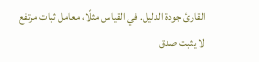القارئ جودة الدليل. في القياس مثلًا، معامل ثبات مرتفع لا يثبت صدق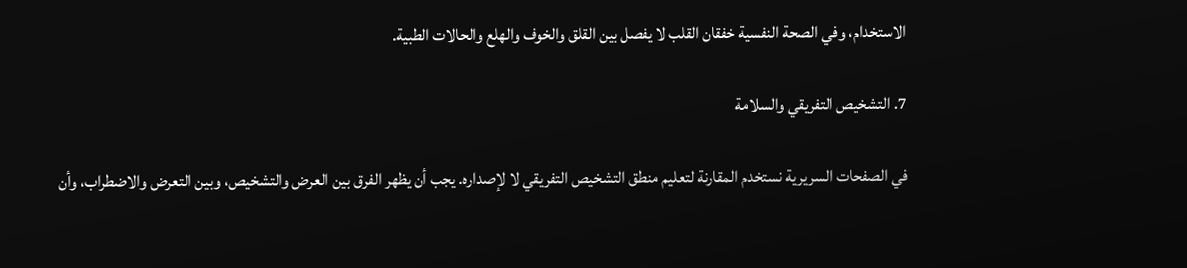الاستخدام، وفي الصحة النفسية خفقان القلب لا يفصل بين القلق والخوف والهلع والحالات الطبية.

7. التشخيص التفريقي والسلامة

في الصفحات السريرية نستخدم المقارنة لتعليم منطق التشخيص التفريقي لا لإصداره. يجب أن يظهر الفرق بين العرض والتشخيص، وبين التعرض والاضطراب، وأن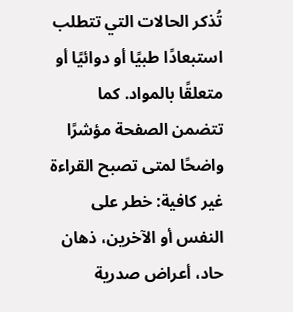تُذكر الحالات التي تتطلب استبعادًا طبيًا أو دوائيًا أو متعلقًا بالمواد. كما تتضمن الصفحة مؤشرًا واضحًا لمتى تصبح القراءة غير كافية: خطر على النفس أو الآخرين، ذهان حاد، أعراض صدرية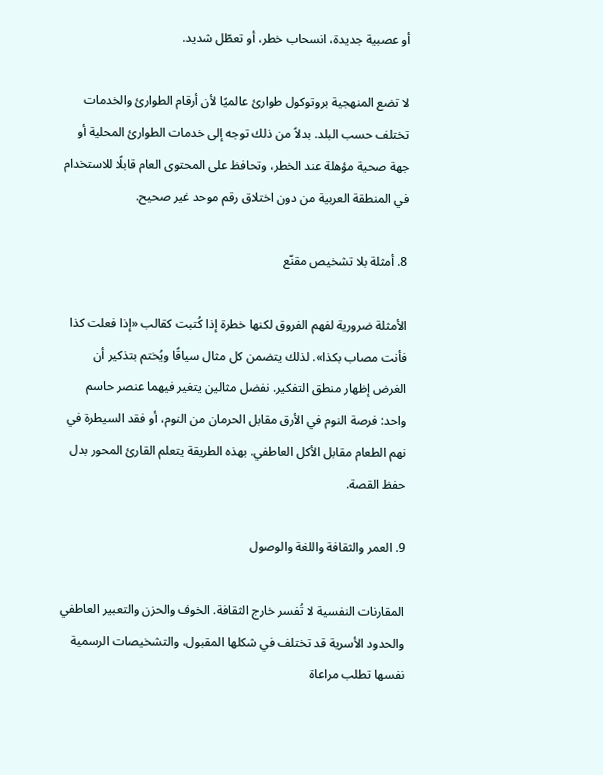أو عصبية جديدة، انسحاب خطر، أو تعطّل شديد.

لا تضع المنهجية بروتوكول طوارئ عالميًا لأن أرقام الطوارئ والخدمات تختلف حسب البلد. بدلاً من ذلك توجه إلى خدمات الطوارئ المحلية أو جهة صحية مؤهلة عند الخطر، وتحافظ على المحتوى العام قابلًا للاستخدام في المنطقة العربية من دون اختلاق رقم موحد غير صحيح.

8. أمثلة بلا تشخيص مقنّع

الأمثلة ضرورية لفهم الفروق لكنها خطرة إذا كُتبت كقالب «إذا فعلت كذا فأنت مصاب بكذا». لذلك يتضمن كل مثال سياقًا ويُختم بتذكير أن الغرض إظهار منطق التفكير. نفضل مثالين يتغير فيهما عنصر حاسم واحد: فرصة النوم في الأرق مقابل الحرمان من النوم، أو فقد السيطرة في نهم الطعام مقابل الأكل العاطفي. بهذه الطريقة يتعلم القارئ المحور بدل حفظ القصة.

9. العمر والثقافة واللغة والوصول

المقارنات النفسية لا تُفسر خارج الثقافة. الخوف والحزن والتعبير العاطفي والحدود الأسرية قد تختلف في شكلها المقبول، والتشخيصات الرسمية نفسها تطلب مراعاة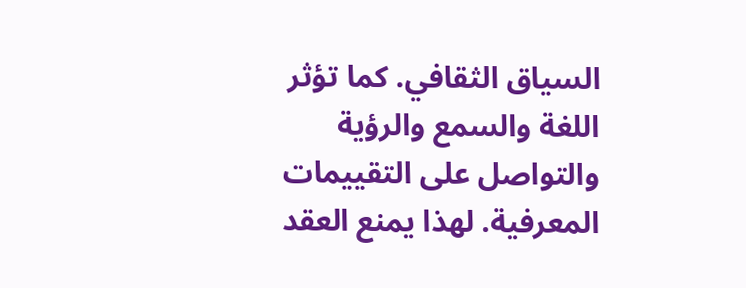السياق الثقافي. كما تؤثر اللغة والسمع والرؤية والتواصل على التقييمات المعرفية. لهذا يمنع العقد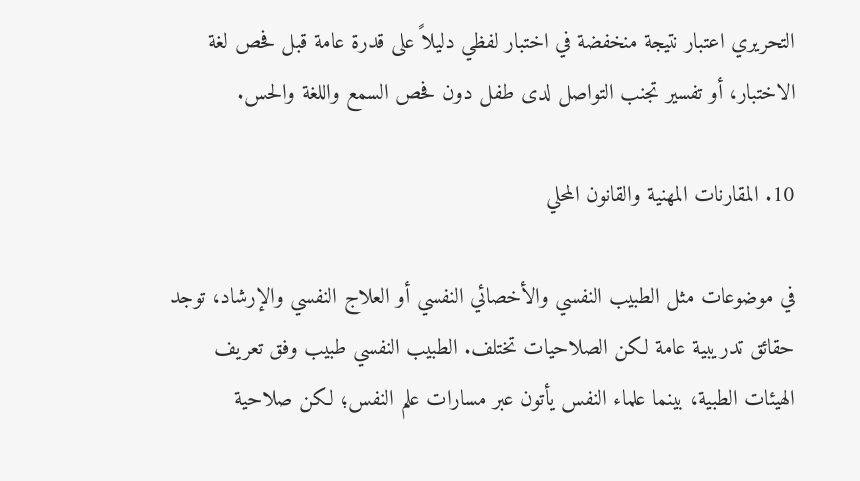التحريري اعتبار نتيجة منخفضة في اختبار لفظي دليلاً على قدرة عامة قبل فحص لغة الاختبار، أو تفسير تجنب التواصل لدى طفل دون فحص السمع واللغة والحس.

10. المقارنات المهنية والقانون المحلي

في موضوعات مثل الطبيب النفسي والأخصائي النفسي أو العلاج النفسي والإرشاد، توجد حقائق تدريبية عامة لكن الصلاحيات تختلف. الطبيب النفسي طبيب وفق تعريف الهيئات الطبية، بينما علماء النفس يأتون عبر مسارات علم النفس؛ لكن صلاحية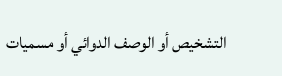التشخيص أو الوصف الدوائي أو مسميات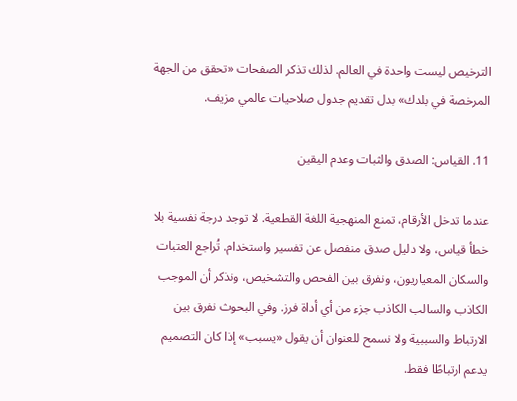الترخيص ليست واحدة في العالم. لذلك تذكر الصفحات «تحقق من الجهة المرخصة في بلدك» بدل تقديم جدول صلاحيات عالمي مزيف.

11. القياس: الصدق والثبات وعدم اليقين

عندما تدخل الأرقام، تمنع المنهجية اللغة القطعية. لا توجد درجة نفسية بلا خطأ قياس، ولا دليل صدق منفصل عن تفسير واستخدام. تُراجع العتبات والسكان المعياريون، ونفرق بين الفحص والتشخيص، ونذكر أن الموجب الكاذب والسالب الكاذب جزء من أي أداة فرز. وفي البحوث نفرق بين الارتباط والسببية ولا نسمح للعنوان أن يقول «يسبب» إذا كان التصميم يدعم ارتباطًا فقط.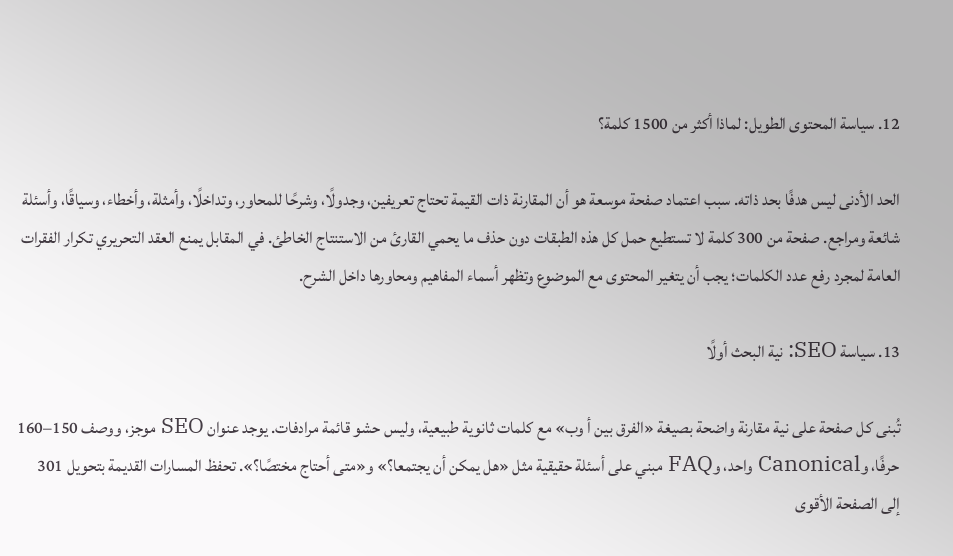12. سياسة المحتوى الطويل: لماذا أكثر من 1500 كلمة؟

الحد الأدنى ليس هدفًا بحد ذاته. سبب اعتماد صفحة موسعة هو أن المقارنة ذات القيمة تحتاج تعريفين، وجدولًا، وشرحًا للمحاور، وتداخلًا، وأمثلة، وأخطاء، وسياقًا، وأسئلة شائعة ومراجع. صفحة من 300 كلمة لا تستطيع حمل كل هذه الطبقات دون حذف ما يحمي القارئ من الاستنتاج الخاطئ. في المقابل يمنع العقد التحريري تكرار الفقرات العامة لمجرد رفع عدد الكلمات؛ يجب أن يتغير المحتوى مع الموضوع وتظهر أسماء المفاهيم ومحاورها داخل الشرح.

13. سياسة SEO: نية البحث أولًا

تُبنى كل صفحة على نية مقارنة واضحة بصيغة «الفرق بين أ وب» مع كلمات ثانوية طبيعية، وليس حشو قائمة مرادفات. يوجد عنوان SEO موجز، ووصف 150–160 حرفًا، وCanonical واحد، وFAQ مبني على أسئلة حقيقية مثل «هل يمكن أن يجتمعا؟» و«متى أحتاج مختصًا؟». تحفظ المسارات القديمة بتحويل 301 إلى الصفحة الأقوى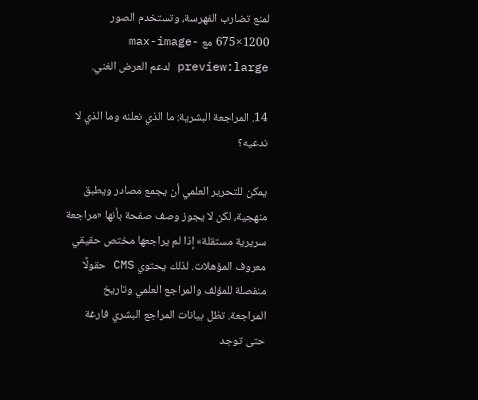لمنع تضارب الفهرسة، وتستخدم الصور 1200×675 مع max-image-preview:large لدعم العرض الغني.

14. المراجعة البشرية: ما الذي نعلنه وما الذي لا ندعيه؟

يمكن للتحرير العلمي أن يجمع مصادر ويطبق منهجية، لكن لا يجوز وصف صفحة بأنها «مراجعة سريرية مستقلة» إذا لم يراجعها مختص حقيقي معروف المؤهلات. لذلك يحتوي CMS حقولًا منفصلة للمؤلف والمراجع العلمي وتاريخ المراجعة. تظل بيانات المراجع البشري فارغة حتى توجد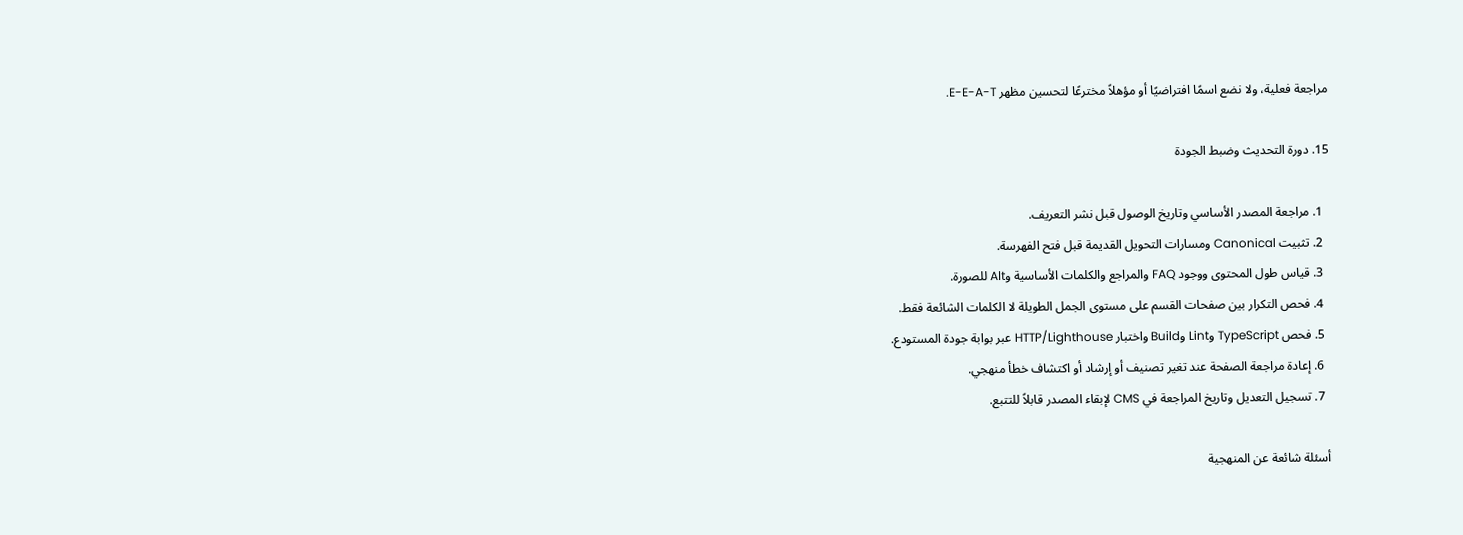مراجعة فعلية، ولا نضع اسمًا افتراضيًا أو مؤهلاً مخترعًا لتحسين مظهر E-E-A-T.

15. دورة التحديث وضبط الجودة

  1. مراجعة المصدر الأساسي وتاريخ الوصول قبل نشر التعريف.
  2. تثبيت Canonical ومسارات التحويل القديمة قبل فتح الفهرسة.
  3. قياس طول المحتوى ووجود FAQ والمراجع والكلمات الأساسية وAlt للصورة.
  4. فحص التكرار بين صفحات القسم على مستوى الجمل الطويلة لا الكلمات الشائعة فقط.
  5. فحص TypeScript وLint وBuild واختبار HTTP/Lighthouse عبر بوابة جودة المستودع.
  6. إعادة مراجعة الصفحة عند تغير تصنيف أو إرشاد أو اكتشاف خطأ منهجي.
  7. تسجيل التعديل وتاريخ المراجعة في CMS لإبقاء المصدر قابلاً للتتبع.

أسئلة شائعة عن المنهجية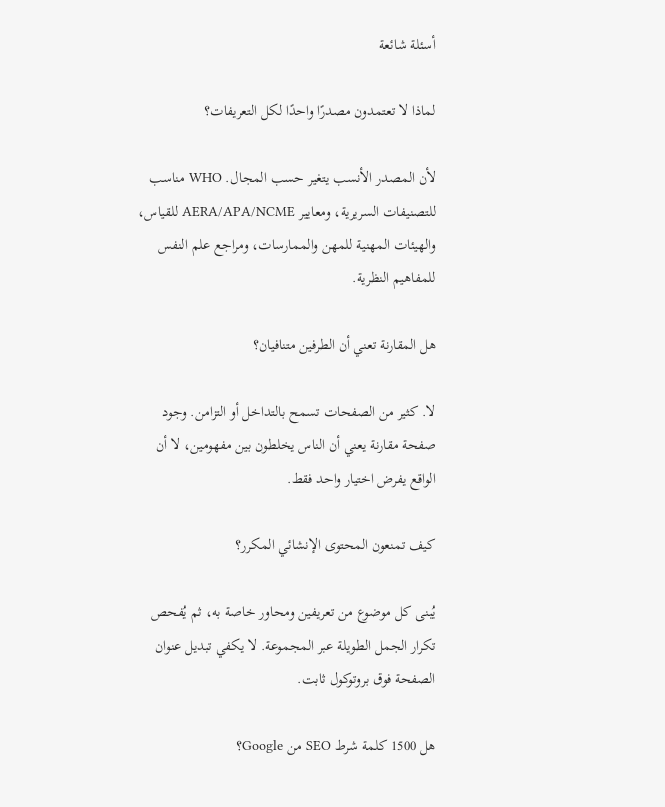أسئلة شائعة

لماذا لا تعتمدون مصدرًا واحدًا لكل التعريفات؟

لأن المصدر الأنسب يتغير حسب المجال. WHO مناسب للتصنيفات السريرية، ومعايير AERA/APA/NCME للقياس، والهيئات المهنية للمهن والممارسات، ومراجع علم النفس للمفاهيم النظرية.

هل المقارنة تعني أن الطرفين متنافيان؟

لا. كثير من الصفحات تسمح بالتداخل أو التزامن. وجود صفحة مقارنة يعني أن الناس يخلطون بين مفهومين، لا أن الواقع يفرض اختيار واحد فقط.

كيف تمنعون المحتوى الإنشائي المكرر؟

يُبنى كل موضوع من تعريفين ومحاور خاصة به، ثم يُفحص تكرار الجمل الطويلة عبر المجموعة. لا يكفي تبديل عنوان الصفحة فوق بروتوكول ثابت.

هل 1500 كلمة شرط SEO من Google؟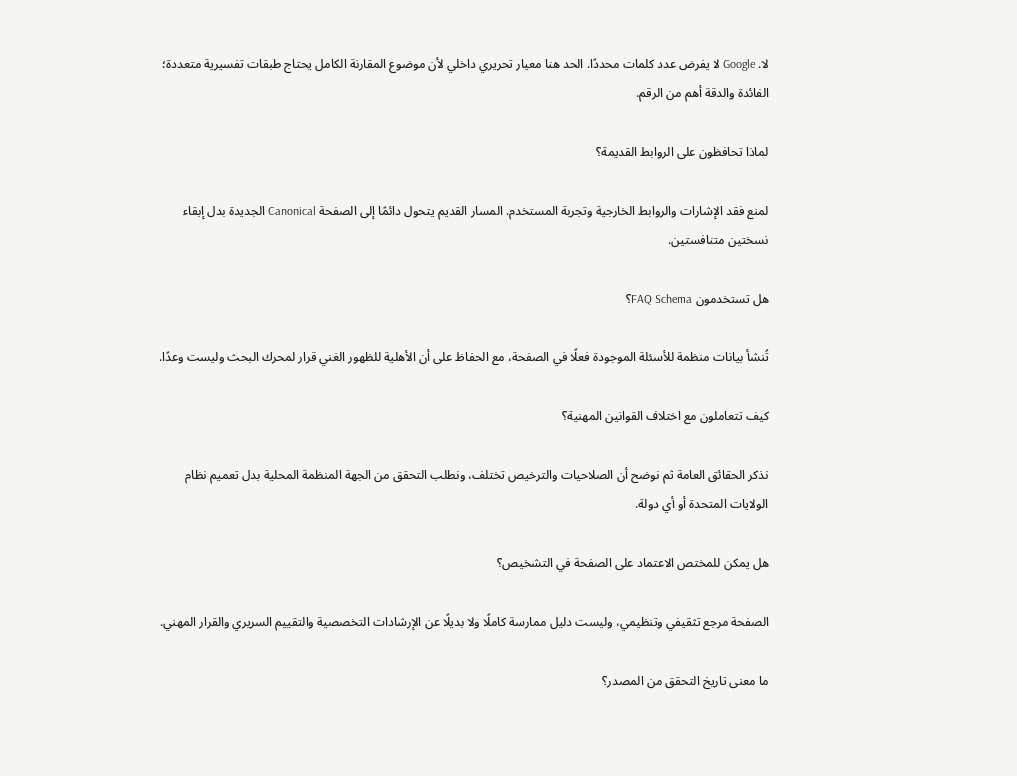لا. Google لا يفرض عدد كلمات محددًا. الحد هنا معيار تحريري داخلي لأن موضوع المقارنة الكامل يحتاج طبقات تفسيرية متعددة؛ الفائدة والدقة أهم من الرقم.

لماذا تحافظون على الروابط القديمة؟

لمنع فقد الإشارات والروابط الخارجية وتجربة المستخدم. المسار القديم يتحول دائمًا إلى الصفحة Canonical الجديدة بدل إبقاء نسختين متنافستين.

هل تستخدمون FAQ Schema؟

تُنشأ بيانات منظمة للأسئلة الموجودة فعلًا في الصفحة، مع الحفاظ على أن الأهلية للظهور الغني قرار لمحرك البحث وليست وعدًا.

كيف تتعاملون مع اختلاف القوانين المهنية؟

نذكر الحقائق العامة ثم نوضح أن الصلاحيات والترخيص تختلف، ونطلب التحقق من الجهة المنظمة المحلية بدل تعميم نظام الولايات المتحدة أو أي دولة.

هل يمكن للمختص الاعتماد على الصفحة في التشخيص؟

الصفحة مرجع تثقيفي وتنظيمي، وليست دليل ممارسة كاملًا ولا بديلًا عن الإرشادات التخصصية والتقييم السريري والقرار المهني.

ما معنى تاريخ التحقق من المصدر؟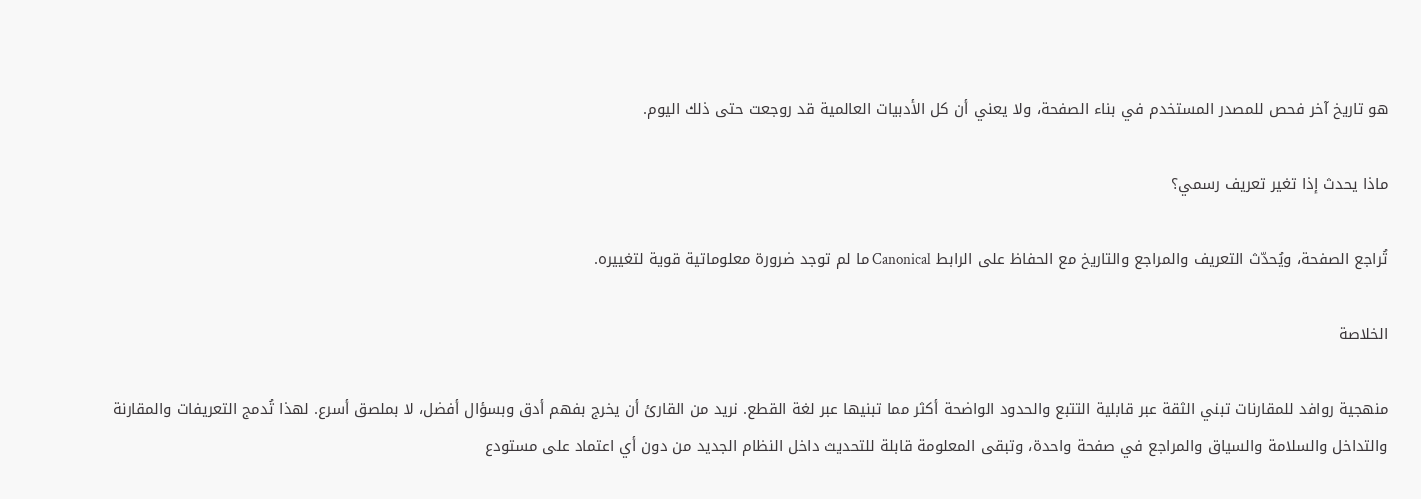هو تاريخ آخر فحص للمصدر المستخدم في بناء الصفحة، ولا يعني أن كل الأدبيات العالمية قد روجعت حتى ذلك اليوم.

ماذا يحدث إذا تغير تعريف رسمي؟

تُراجع الصفحة، ويُحدّث التعريف والمراجع والتاريخ مع الحفاظ على الرابط Canonical ما لم توجد ضرورة معلوماتية قوية لتغييره.

الخلاصة

منهجية روافد للمقارنات تبني الثقة عبر قابلية التتبع والحدود الواضحة أكثر مما تبنيها عبر لغة القطع. نريد من القارئ أن يخرج بفهم أدق وبسؤال أفضل، لا بملصق أسرع. لهذا تُدمج التعريفات والمقارنة والتداخل والسلامة والسياق والمراجع في صفحة واحدة، وتبقى المعلومة قابلة للتحديث داخل النظام الجديد من دون أي اعتماد على مستودع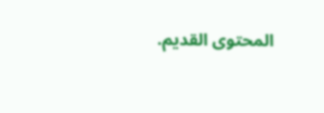المحتوى القديم.